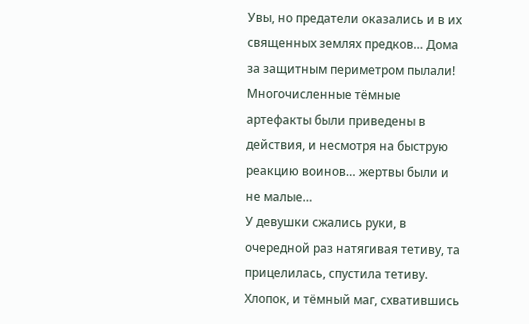Увы, но предатели оказались и в их священных землях предков… Дома за защитным периметром пылали! Многочисленные тёмные артефакты были приведены в действия, и несмотря на быструю реакцию воинов… жертвы были и не малые…
У девушки сжались руки, в очередной раз натягивая тетиву, та прицелилась, спустила тетиву. Хлопок, и тёмный маг, схватившись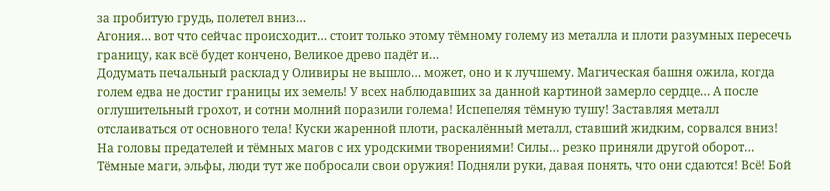за пробитую грудь, полетел вниз…
Агония… вот что сейчас происходит… стоит только этому тёмному голему из металла и плоти разумных пересечь границу, как всё будет кончено, Великое древо падёт и…
Додумать печальный расклад у Оливиры не вышло… может, оно и к лучшему. Магическая башня ожила, когда голем едва не достиг границы их земель! У всех наблюдавших за данной картиной замерло сердце… А после оглушительный грохот, и сотни молний поразили голема! Испепеляя тёмную тушу! Заставляя металл отслаиваться от основного тела! Куски жаренной плоти, раскалённый металл, ставший жидким, сорвался вниз! На головы предателей и тёмных магов с их уродскими творениями! Силы… резко приняли другой оборот…
Тёмные маги, эльфы, люди тут же побросали свои оружия! Подняли руки, давая понять, что они сдаются! Всё! Бой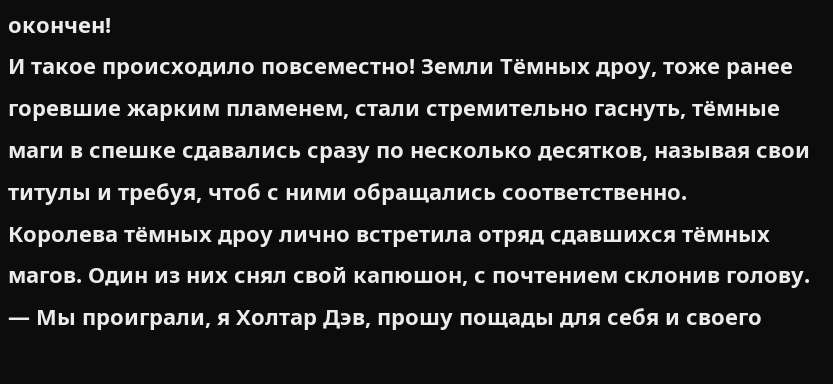окончен!
И такое происходило повсеместно! Земли Тёмных дроу, тоже ранее горевшие жарким пламенем, стали стремительно гаснуть, тёмные маги в спешке сдавались сразу по несколько десятков, называя свои титулы и требуя, чтоб с ними обращались соответственно.
Королева тёмных дроу лично встретила отряд сдавшихся тёмных магов. Один из них снял свой капюшон, с почтением склонив голову.
— Мы проиграли, я Холтар Дэв, прошу пощады для себя и своего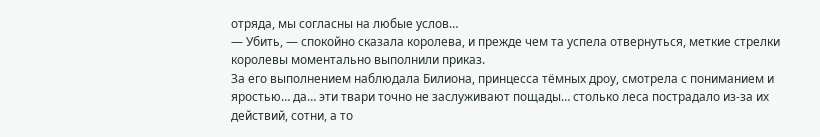отряда, мы согласны на любые услов…
— Убить, — спокойно сказала королева, и прежде чем та успела отвернуться, меткие стрелки королевы моментально выполнили приказ.
За его выполнением наблюдала Билиона, принцесса тёмных дроу, смотрела с пониманием и яростью… да… эти твари точно не заслуживают пощады… столько леса пострадало из-за их действий, сотни, а то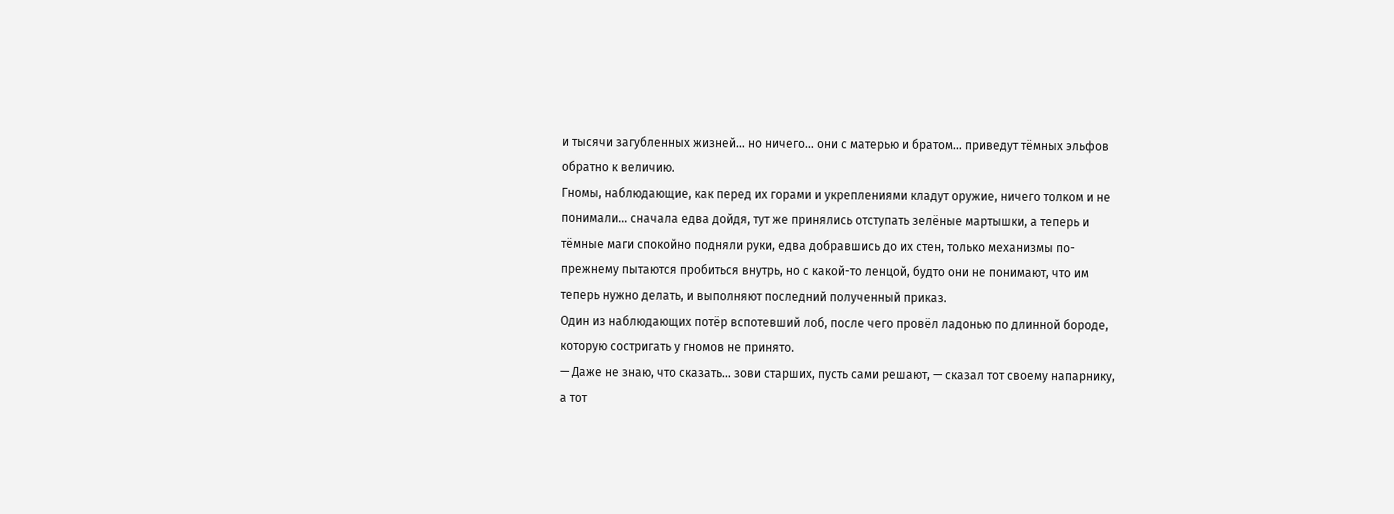и тысячи загубленных жизней… но ничего… они с матерью и братом… приведут тёмных эльфов обратно к величию.
Гномы, наблюдающие, как перед их горами и укреплениями кладут оружие, ничего толком и не понимали… сначала едва дойдя, тут же принялись отступать зелёные мартышки, а теперь и тёмные маги спокойно подняли руки, едва добравшись до их стен, только механизмы по-прежнему пытаются пробиться внутрь, но с какой-то ленцой, будто они не понимают, что им теперь нужно делать, и выполняют последний полученный приказ.
Один из наблюдающих потёр вспотевший лоб, после чего провёл ладонью по длинной бороде, которую состригать у гномов не принято.
— Даже не знаю, что сказать… зови старших, пусть сами решают, — сказал тот своему напарнику, а тот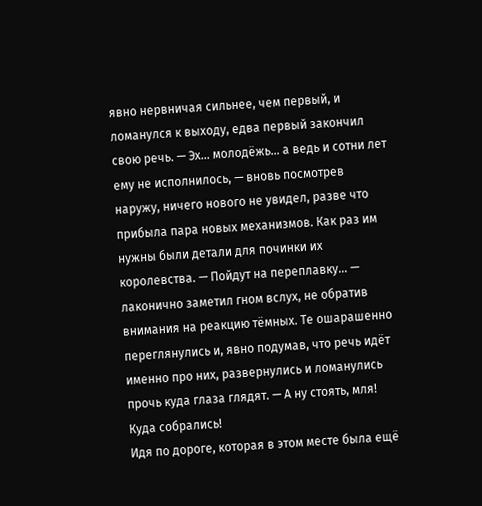явно нервничая сильнее, чем первый, и ломанулся к выходу, едва первый закончил свою речь. — Эх… молодёжь… а ведь и сотни лет ему не исполнилось, — вновь посмотрев наружу, ничего нового не увидел, разве что прибыла пара новых механизмов. Как раз им нужны были детали для починки их королевства. — Пойдут на переплавку… — лаконично заметил гном вслух, не обратив внимания на реакцию тёмных. Те ошарашенно переглянулись и, явно подумав, что речь идёт именно про них, развернулись и ломанулись прочь куда глаза глядят. — А ну стоять, мля! Куда собрались!
Идя по дороге, которая в этом месте была ещё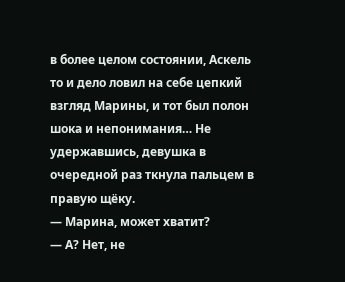в более целом состоянии, Аскель то и дело ловил на себе цепкий взгляд Марины, и тот был полон шока и непонимания… Не удержавшись, девушка в очередной раз ткнула пальцем в правую щёку.
— Марина, может хватит?
— А? Нет, не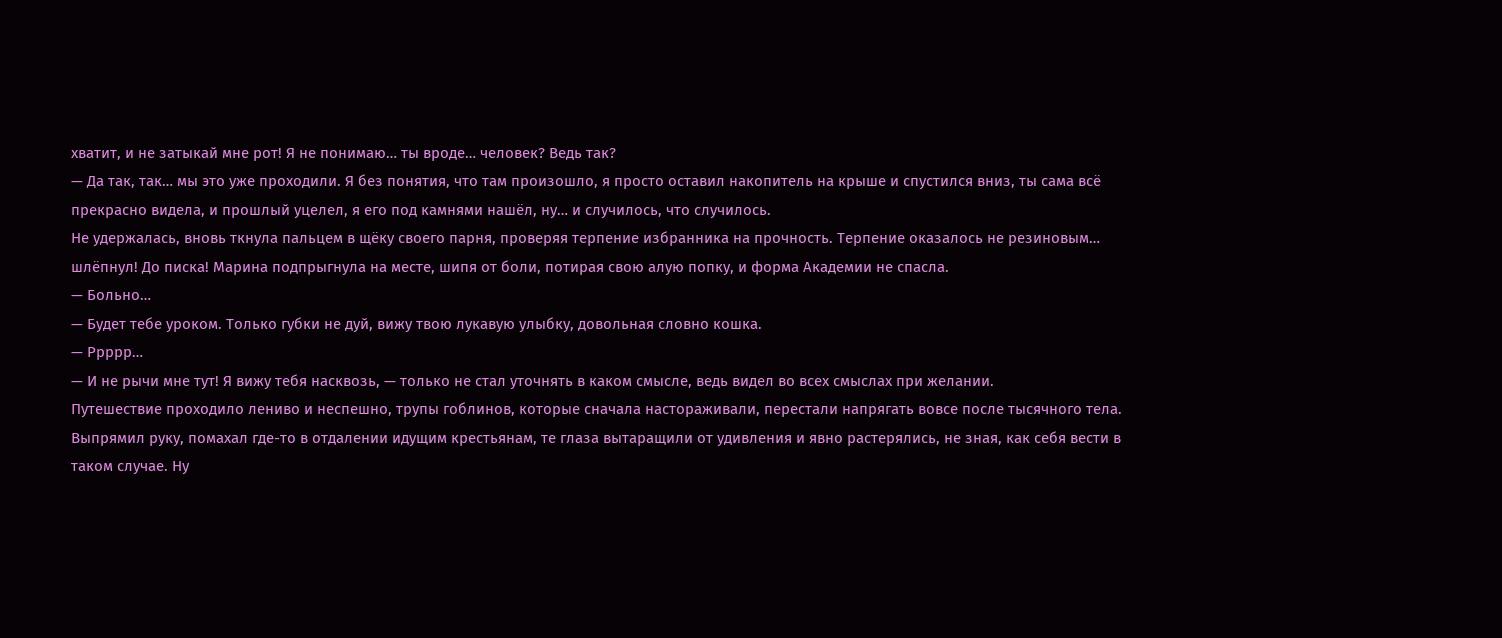хватит, и не затыкай мне рот! Я не понимаю… ты вроде… человек? Ведь так?
— Да так, так… мы это уже проходили. Я без понятия, что там произошло, я просто оставил накопитель на крыше и спустился вниз, ты сама всё прекрасно видела, и прошлый уцелел, я его под камнями нашёл, ну… и случилось, что случилось.
Не удержалась, вновь ткнула пальцем в щёку своего парня, проверяя терпение избранника на прочность. Терпение оказалось не резиновым… шлёпнул! До писка! Марина подпрыгнула на месте, шипя от боли, потирая свою алую попку, и форма Академии не спасла.
— Больно…
— Будет тебе уроком. Только губки не дуй, вижу твою лукавую улыбку, довольная словно кошка.
— Ррррр…
— И не рычи мне тут! Я вижу тебя насквозь, — только не стал уточнять в каком смысле, ведь видел во всех смыслах при желании.
Путешествие проходило лениво и неспешно, трупы гоблинов, которые сначала настораживали, перестали напрягать вовсе после тысячного тела.
Выпрямил руку, помахал где-то в отдалении идущим крестьянам, те глаза вытаращили от удивления и явно растерялись, не зная, как себя вести в таком случае. Ну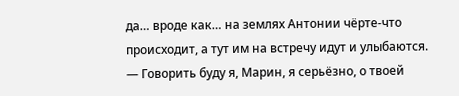да… вроде как… на землях Антонии чёрте-что происходит, а тут им на встречу идут и улыбаются.
— Говорить буду я, Марин, я серьёзно, о твоей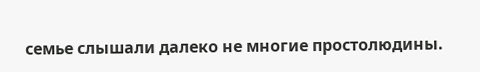семье слышали далеко не многие простолюдины.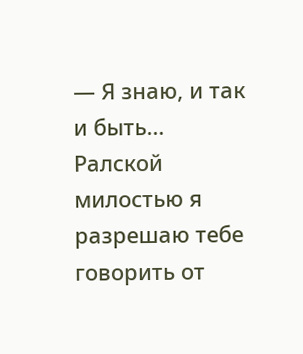— Я знаю, и так и быть… Ралской милостью я разрешаю тебе говорить от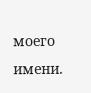моего имени.